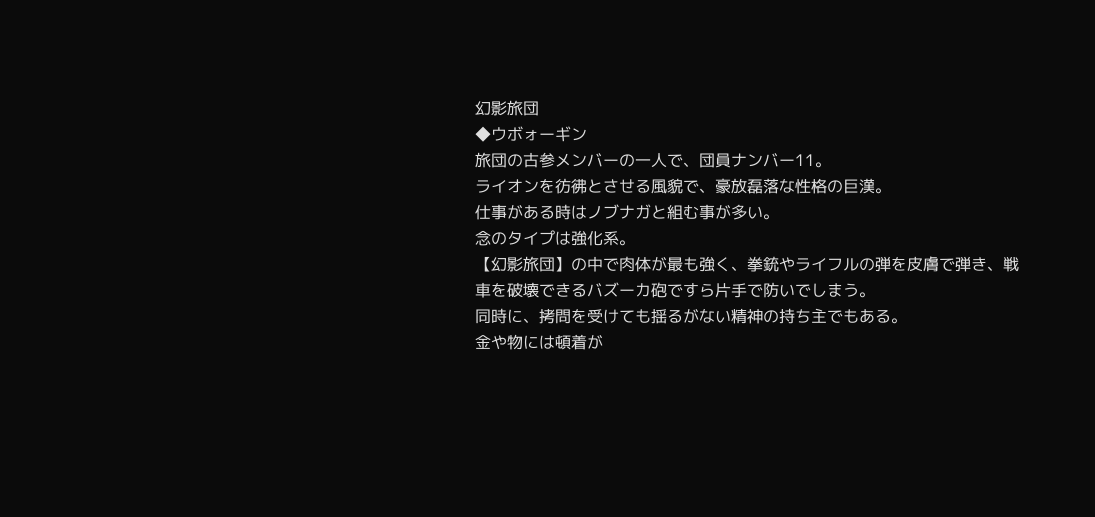幻影旅団
◆ウボォーギン
旅団の古参メンバーの一人で、団員ナンバー11。
ライオンを彷彿とさせる風貌で、豪放磊落な性格の巨漢。
仕事がある時はノブナガと組む事が多い。
念のタイプは強化系。
【幻影旅団】の中で肉体が最も強く、拳銃やライフルの弾を皮膚で弾き、戦車を破壊できるバズーカ砲ですら片手で防いでしまう。
同時に、拷問を受けても揺るがない精神の持ち主でもある。
金や物には頓着が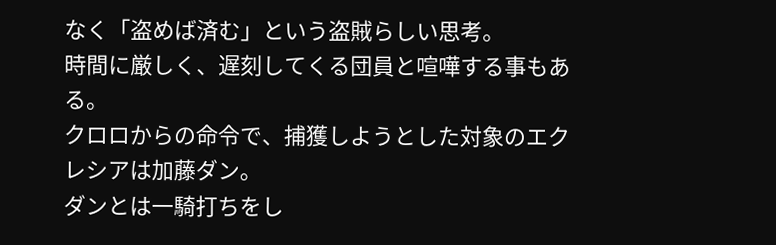なく「盗めば済む」という盗賊らしい思考。
時間に厳しく、遅刻してくる団員と喧嘩する事もある。
クロロからの命令で、捕獲しようとした対象のエクレシアは加藤ダン。
ダンとは一騎打ちをし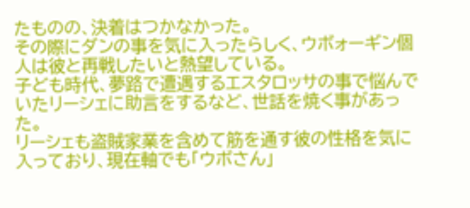たものの、決着はつかなかった。
その際にダンの事を気に入ったらしく、ウボォーギン個人は彼と再戦したいと熱望している。
子ども時代、夢路で遭遇するエスタロッサの事で悩んでいたリーシェに助言をするなど、世話を焼く事があった。
リーシェも盗賊家業を含めて筋を通す彼の性格を気に入っており、現在軸でも「ウボさん」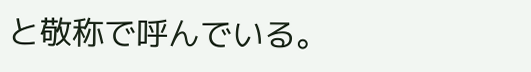と敬称で呼んでいる。